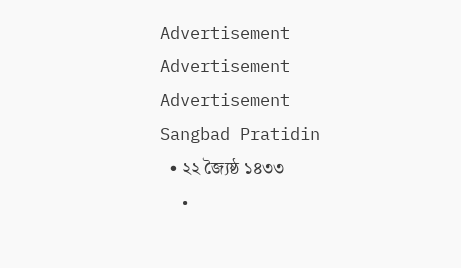Advertisement
Advertisement
Advertisement
Sangbad Pratidin
  • ২২ জ্যৈষ্ঠ ১৪৩৩
  •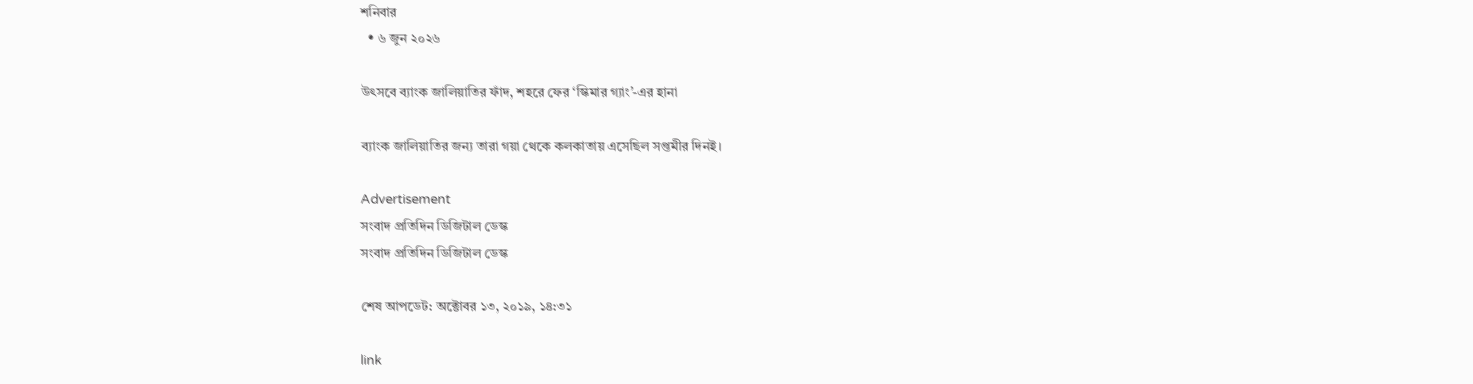শনিবার
  • ৬ জুন ২০২৬

উৎসবে ব্যাংক জালিয়াতির ফাঁদ, শহরে ফের ‘স্কিমার গ্যাং’-এর হানা

ব্যাংক জালিয়াতির জন্য তারা গয়া থেকে কলকাতায় এসেছিল সপ্তমীর দিনই।

Advertisement
সংবাদ প্রতিদিন ডিজিটাল ডেস্ক
সংবাদ প্রতিদিন ডিজিটাল ডেস্ক

শেষ আপডেট: অক্টোবর ১৩, ২০১৯, ১৪:৩১

link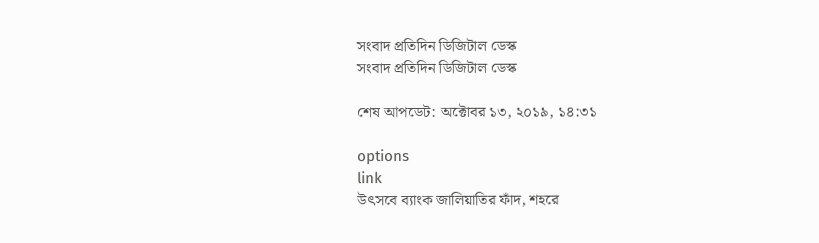সংবাদ প্রতিদিন ডিজিটাল ডেস্ক
সংবাদ প্রতিদিন ডিজিটাল ডেস্ক

শেষ আপডেট: অক্টোবর ১৩, ২০১৯, ১৪:৩১

options
link
উৎসবে ব্যাংক জালিয়াতির ফাঁদ, শহরে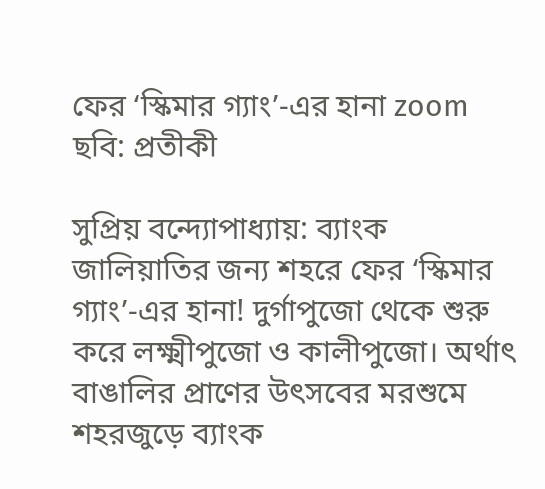ফের ‘স্কিমার গ্যাং’-এর হানা zoom
ছবি: প্রতীকী

সুপ্রিয় বন্দ্যোপাধ্যায়: ব্যাংক জালিয়াতির জন্য শহরে ফের ‘স্কিমার গ্যাং’-এর হানা! দুর্গাপুজো থেকে শুরু করে লক্ষ্মীপুজো ও কালীপুজো। অর্থাৎ বাঙালির প্রাণের উৎসবের মরশুমে শহরজুড়ে ব্যাংক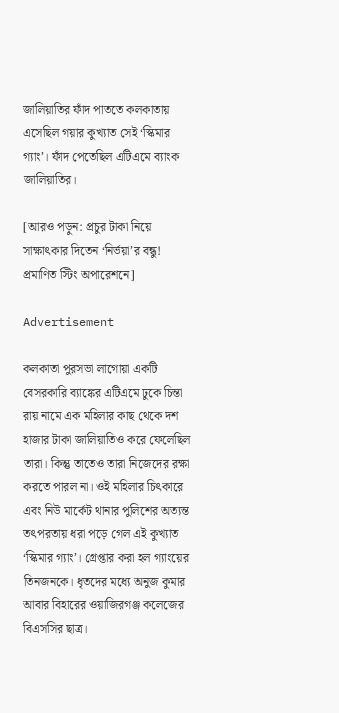জালিয়াতির ফাঁদ পাততে কলকাতায় এসেছিল গয়ার কুখ্যাত সেই ‘স্কিমার গ্যাং’। ফাঁদ পেতেছিল এটিএমে ব্যাংক জালিয়াতির।

[আরও পড়ুন: প্রচুর টাকা নিয়ে সাক্ষাৎকার দিতেন ‘নির্ভয়া’র বন্ধু! প্রমাণিত স্টিং অপারেশনে]

Advertisement

কলকাতা পুরসভা লাগোয়া একটি বেসরকারি ব্যাঙ্কের এটিএমে ঢুকে চিন্তা রায় নামে এক মহিলার কাছ থেকে দশ হাজার টাকা জালিয়াতিও করে ফেলেছিল তারা। কিন্তু তাতেও তারা নিজেদের রক্ষা করতে পারল না। ওই মহিলার চিৎকারে এবং নিউ মার্কেট থানার পুলিশের অত্যন্ত তৎপরতায় ধরা পড়ে গেল এই কুখ্যাত ‘স্কিমার গ্যাং’। গ্রেপ্তার করা হল গ্যাংয়ের তিনজনকে। ধৃতদের মধ্যে অনুজ কুমার আবার বিহারের ওয়াজিরগঞ্জ কলেজের বিএসসির ছাত্র।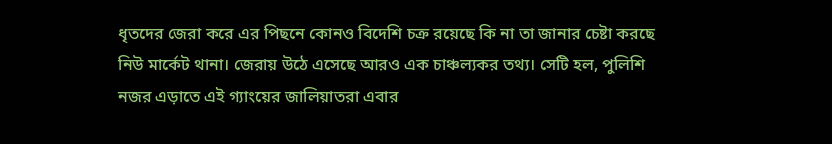ধৃতদের জেরা করে এর পিছনে কোনও বিদেশি চক্র রয়েছে কি না তা জানার চেষ্টা করছে নিউ মার্কেট থানা। জেরায় উঠে এসেছে আরও এক চাঞ্চল্যকর তথ্য। সেটি হল, পুলিশি নজর এড়াতে এই গ্যাংয়ের জালিয়াতরা এবার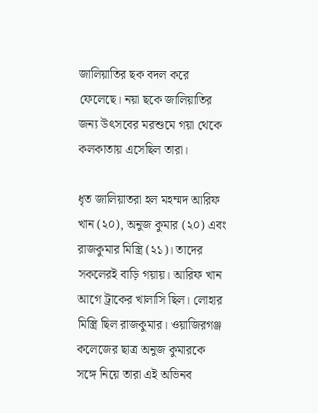জালিয়াতির ছক বদল করে ফেলেছে। নয়া ছকে জালিয়াতির জন্য উৎসবের মরশুমে গয়া থেকে কলকাতায় এসেছিল তারা।

ধৃত জালিয়াতরা হল মহম্মদ আরিফ খান (২০), অনুজ কুমার (২০) এবং রাজকুমার মিস্ত্রি (২১)। তাদের সকলেরই বাড়ি গয়ায়। আরিফ খান আগে ট্রাকের খালাসি ছিল। লোহার মিস্ত্রি ছিল রাজকুমার। ওয়াজিরগঞ্জ কলেজের ছাত্র অনুজ কুমারকে সঙ্গে নিয়ে তারা এই অভিনব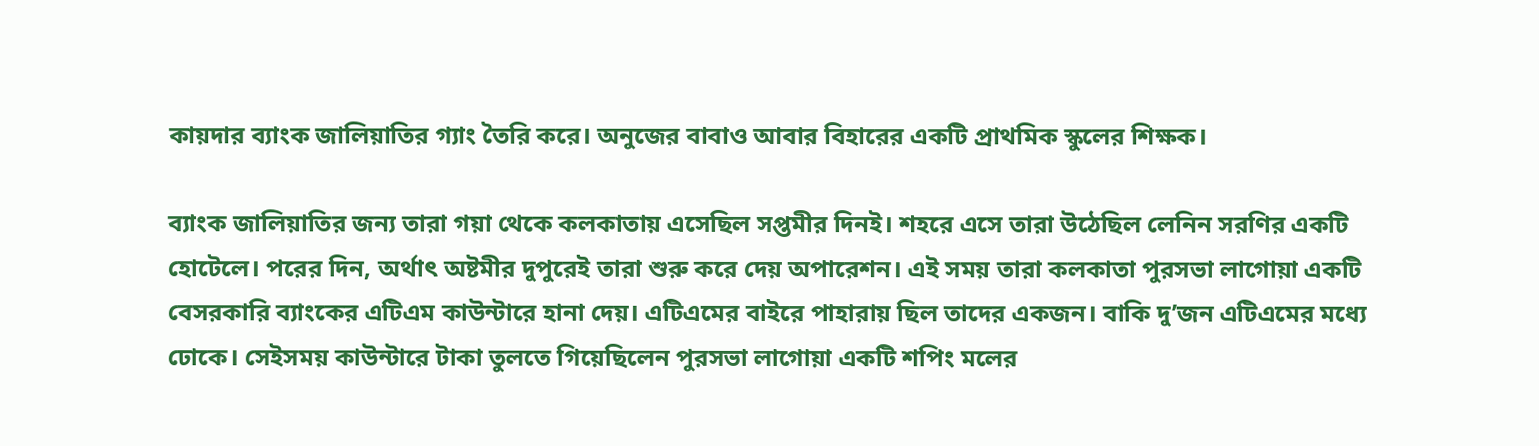কায়দার ব্যাংক জালিয়াতির গ্যাং তৈরি করে। অনুজের বাবাও আবার বিহারের একটি প্রাথমিক স্কুলের শিক্ষক।

ব্যাংক জালিয়াতির জন্য তারা গয়া থেকে কলকাতায় এসেছিল সপ্তমীর দিনই। শহরে এসে তারা উঠেছিল লেনিন সরণির একটি হোটেলে। পরের দিন, অর্থাৎ অষ্টমীর দুপুরেই তারা শুরু করে দেয় অপারেশন। এই সময় তারা কলকাতা পুরসভা লাগোয়া একটি বেসরকারি ব্যাংকের এটিএম কাউন্টারে হানা দেয়। এটিএমের বাইরে পাহারায় ছিল তাদের একজন। বাকি দু’জন এটিএমের মধ্যে ঢোকে। সেইসময় কাউন্টারে টাকা তুলতে গিয়েছিলেন পুরসভা লাগোয়া একটি শপিং মলের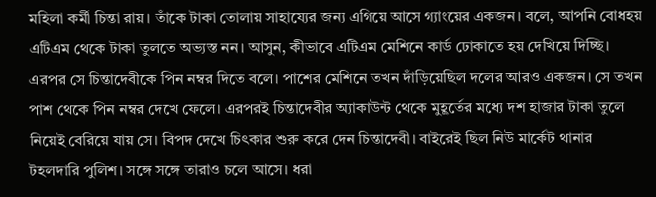মহিলা কর্মী চিন্তা রায়। তাঁকে টাকা তোলায় সাহায্যের জন্য এগিয়ে আসে গ্যাংয়ের একজন। বলে, আপনি বোধহয় এটিএম থেকে টাকা তুলতে অভ্যস্ত নন। আসুন, কীভাবে এটিএম মেশিনে কার্ড ঢোকাতে হয় দেখিয়ে দিচ্ছি। এরপর সে চিন্তাদেবীকে পিন নম্বর দিতে বলে। পাশের মেশিনে তখন দাঁড়িয়েছিল দলের আরও একজন। সে তখন পাশ থেকে পিন নম্বর দেখে ফেলে। এরপরই চিন্তাদেবীর অ্যাকাউন্ট থেকে মুহূর্তের মধ্যে দশ হাজার টাকা তুলে নিয়েই বেরিয়ে যায় সে। বিপদ দেখে চিৎকার শুরু করে দেন চিন্তাদেবী। বাইরেই ছিল নিউ মার্কেট থানার টহলদারি পুলিশ। সঙ্গে সঙ্গে তারাও চলে আসে। ধরা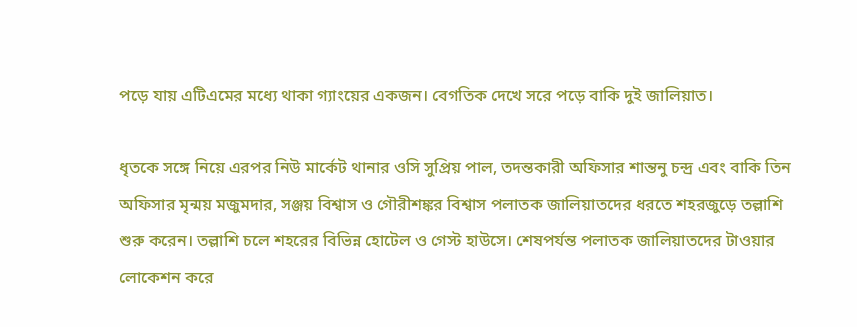পড়ে যায় এটিএমের মধ্যে থাকা গ্যাংয়ের একজন। বেগতিক দেখে সরে পড়ে বাকি দুই জালিয়াত।

ধৃতকে সঙ্গে নিয়ে এরপর নিউ মার্কেট থানার ওসি সুপ্রিয় পাল, তদন্তকারী অফিসার শান্তনু চন্দ্র এবং বাকি তিন অফিসার মৃন্ময় মজুমদার, সঞ্জয় বিশ্বাস ও গৌরীশঙ্কর বিশ্বাস পলাতক জালিয়াতদের ধরতে শহরজুড়ে তল্লাশি শুরু করেন। তল্লাশি চলে শহরের বিভিন্ন হোটেল ও গেস্ট হাউসে। শেষপর্যন্ত পলাতক জালিয়াতদের টাওয়ার লোকেশন করে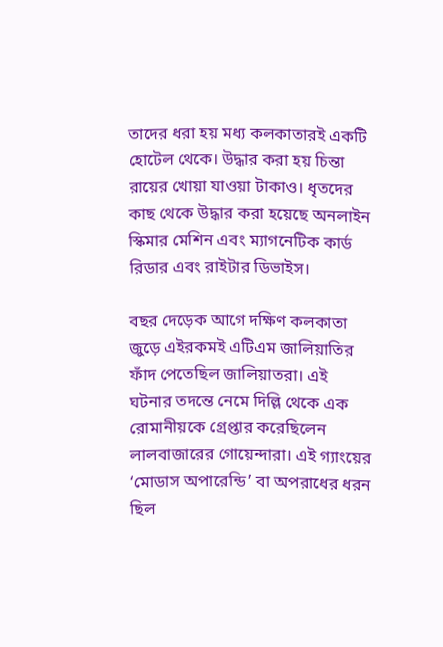তাদের ধরা হয় মধ্য কলকাতারই একটি হোটেল থেকে। উদ্ধার করা হয় চিন্তা রায়ের খোয়া যাওয়া টাকাও। ধৃতদের কাছ থেকে উদ্ধার করা হয়েছে অনলাইন স্কিমার মেশিন এবং ম্যাগনেটিক কার্ড রিডার এবং রাইটার ডিভাইস।

বছর দেড়েক আগে দক্ষিণ কলকাতা জুড়ে এইরকমই এটিএম জালিয়াতির ফাঁদ পেতেছিল জালিয়াতরা। এই ঘটনার তদন্তে নেমে দিল্লি থেকে এক রোমানীয়কে গ্রেপ্তার করেছিলেন লালবাজারের গোয়েন্দারা। এই গ্যাংয়ের ‘মোডাস অপারেন্ডি’ বা অপরাধের ধরন ছিল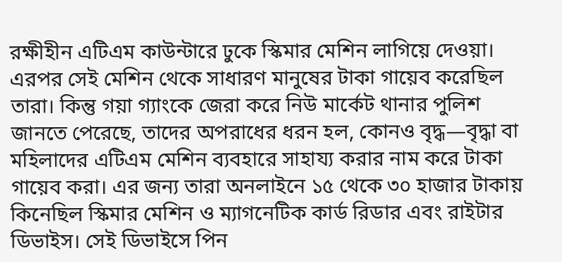রক্ষীহীন এটিএম কাউন্টারে ঢুকে স্কিমার মেশিন লাগিয়ে দেওয়া। এরপর সেই মেশিন থেকে সাধারণ মানুষের টাকা গায়েব করেছিল তারা। কিন্তু গয়া গ্যাংকে জেরা করে নিউ মার্কেট থানার পুলিশ জানতে পেরেছে, তাদের অপরাধের ধরন হল, কোনও বৃদ্ধ—বৃদ্ধা বা মহিলাদের এটিএম মেশিন ব্যবহারে সাহায্য করার নাম করে টাকা গায়েব করা। এর জন্য তারা অনলাইনে ১৫ থেকে ৩০ হাজার টাকায় কিনেছিল স্কিমার মেশিন ও ম্যাগনেটিক কার্ড রিডার এবং রাইটার ডিভাইস। সেই ডিভাইসে পিন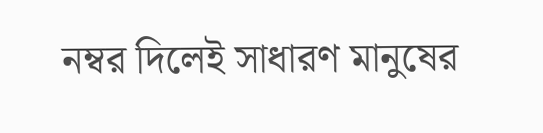নম্বর দিলেই সাধারণ মানুষের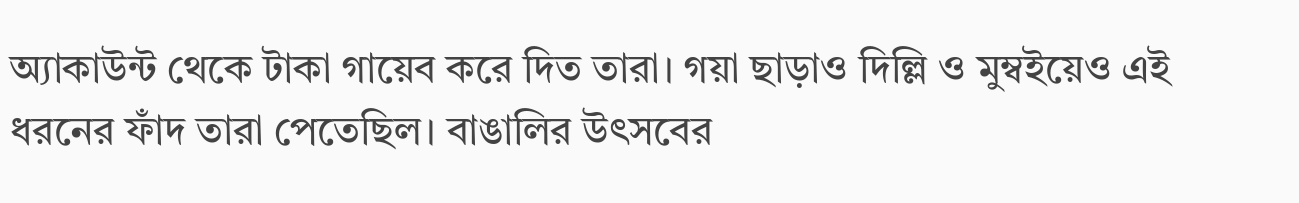অ্যাকাউন্ট থেকে টাকা গায়েব করে দিত তারা। গয়া ছাড়াও দিল্লি ও মুম্বইয়েও এই ধরনের ফাঁদ তারা পেতেছিল। বাঙালির উৎসবের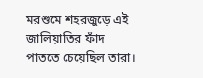মরশুমে শহরজুড়ে এই জালিয়াতির ফাঁদ পাততে চেয়েছিল তারা।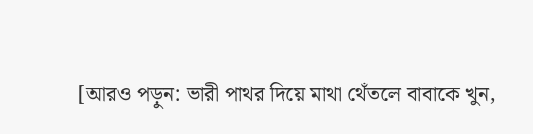[আরও পড়ুন: ভারী পাথর দিয়ে মাথা থেঁতলে বাবাকে খুন,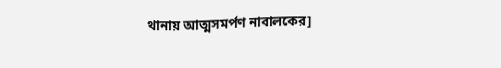থানায় আত্মসমর্পণ নাবালকের]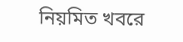নিয়মিত খবরে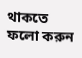থাকতে ফলো করুন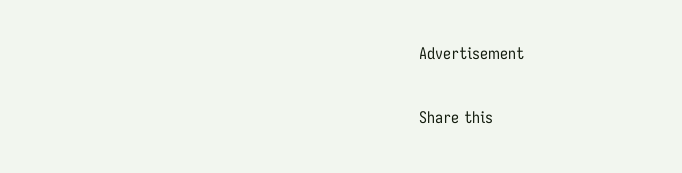Advertisement

Share this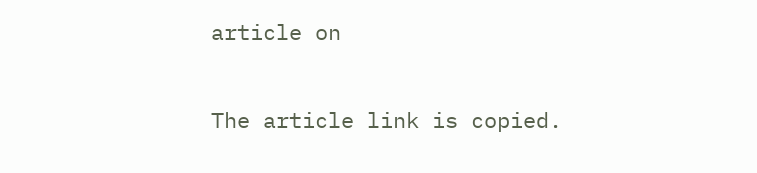article on

The article link is copied.